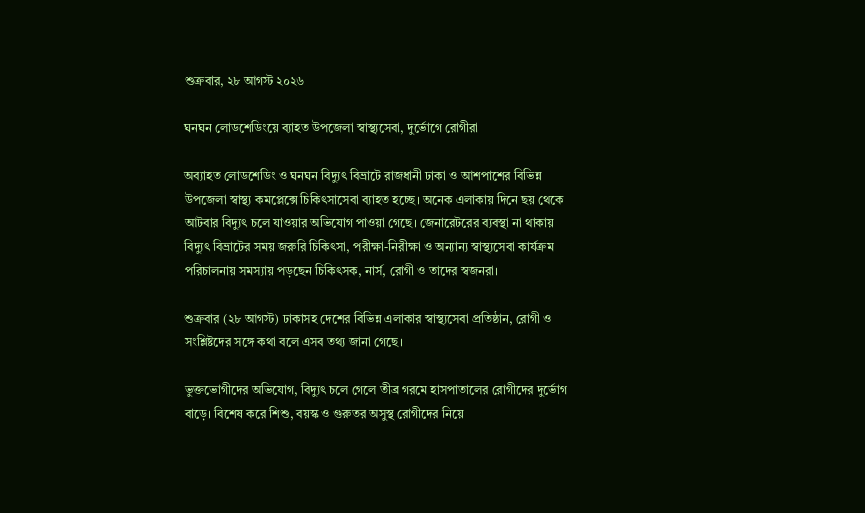শুক্রবার, ২৮ আগস্ট ২০২৬

ঘনঘন লোডশেডিংয়ে ব্যাহত উপজেলা স্বাস্থ্যসেবা, দুর্ভোগে রোগীরা

অব্যাহত লোডশেডিং ও ঘনঘন বিদ্যুৎ বিভ্রাটে রাজধানী ঢাকা ও আশপাশের বিভিন্ন উপজেলা স্বাস্থ্য কমপ্লেক্সে চিকিৎসাসেবা ব্যাহত হচ্ছে। অনেক এলাকায় দিনে ছয় থেকে আটবার বিদ্যুৎ চলে যাওয়ার অভিযোগ পাওয়া গেছে। জেনারেটরের ব্যবস্থা না থাকায় বিদ্যুৎ বিভ্রাটের সময় জরুরি চিকিৎসা, পরীক্ষা-নিরীক্ষা ও অন্যান্য স্বাস্থ্যসেবা কার্যক্রম পরিচালনায় সমস্যায় পড়ছেন চিকিৎসক, নার্স, রোগী ও তাদের স্বজনরা।

শুক্রবার (২৮ আগস্ট) ঢাকাসহ দেশের বিভিন্ন এলাকার স্বাস্থ্যসেবা প্রতিষ্ঠান, রোগী ও সংশ্লিষ্টদের সঙ্গে কথা বলে এসব তথ্য জানা গেছে।

ভুক্তভোগীদের অভিযোগ, বিদ্যুৎ চলে গেলে তীব্র গরমে হাসপাতালের রোগীদের দুর্ভোগ বাড়ে। বিশেষ করে শিশু, বয়স্ক ও গুরুতর অসুস্থ রোগীদের নিয়ে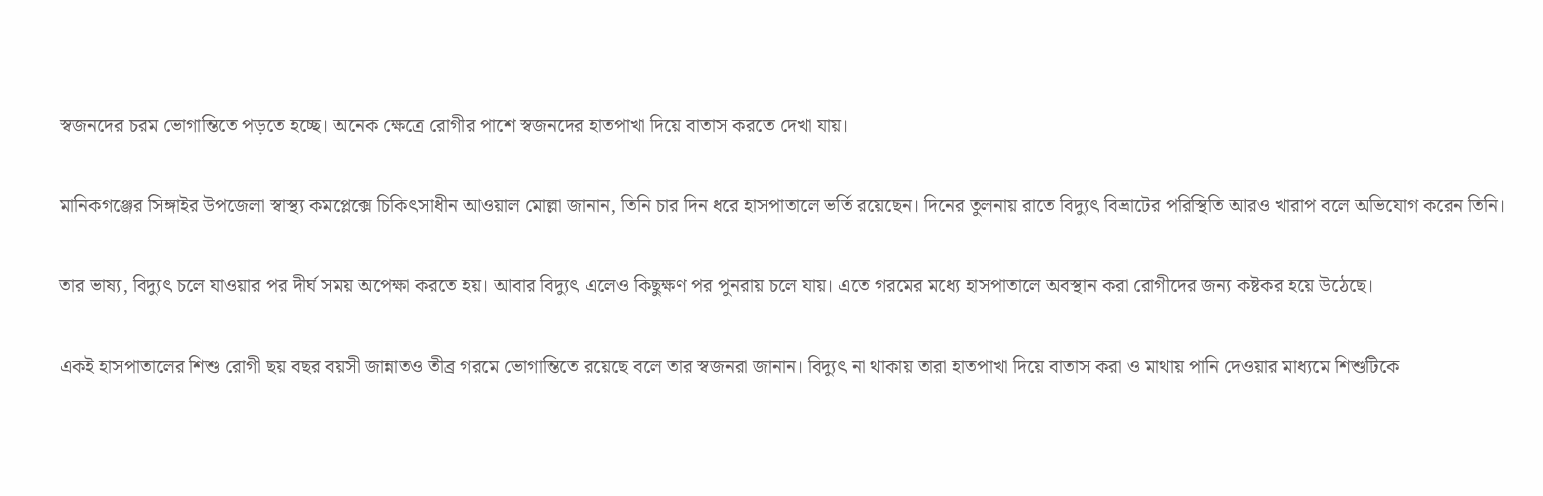স্বজনদের চরম ভোগান্তিতে পড়তে হচ্ছে। অনেক ক্ষেত্রে রোগীর পাশে স্বজনদের হাতপাখা দিয়ে বাতাস করতে দেখা যায়।

মানিকগঞ্জের সিঙ্গাইর উপজেলা স্বাস্থ্য কমপ্লেক্সে চিকিৎসাধীন আওয়াল মোল্লা জানান, তিনি চার দিন ধরে হাসপাতালে ভর্তি রয়েছেন। দিনের তুলনায় রাতে বিদ্যুৎ বিভ্রাটের পরিস্থিতি আরও খারাপ বলে অভিযোগ করেন তিনি।

তার ভাষ্য, বিদ্যুৎ চলে যাওয়ার পর দীর্ঘ সময় অপেক্ষা করতে হয়। আবার বিদ্যুৎ এলেও কিছুক্ষণ পর পুনরায় চলে যায়। এতে গরমের মধ্যে হাসপাতালে অবস্থান করা রোগীদের জন্য কষ্টকর হয়ে উঠেছে।

একই হাসপাতালের শিশু রোগী ছয় বছর বয়সী জান্নাতও তীব্র গরমে ভোগান্তিতে রয়েছে বলে তার স্বজনরা জানান। বিদ্যুৎ না থাকায় তারা হাতপাখা দিয়ে বাতাস করা ও মাথায় পানি দেওয়ার মাধ্যমে শিশুটিকে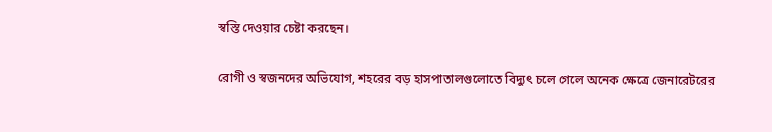স্বস্তি দেওয়ার চেষ্টা করছেন।

রোগী ও স্বজনদের অভিযোগ, শহরের বড় হাসপাতালগুলোতে বিদ্যুৎ চলে গেলে অনেক ক্ষেত্রে জেনারেটরের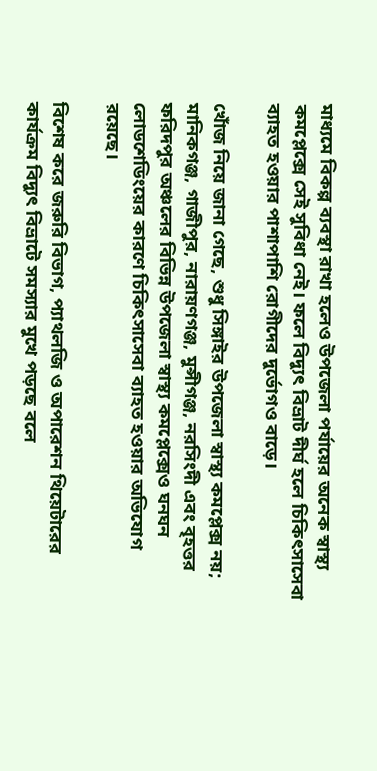মাধ্যমে বিকল্প ব্যবস্থা রাখা হলেও উপজেলা পর্যায়ের অনেক স্বাস্থ্য কমপ্লেক্সে সেই সুবিধা নেই। ফলে বিদ্যুৎ বিভ্রাট দীর্ঘ হলে চিকিৎসাসেবা ব্যাহত হওয়ার পাশাপাশি রোগীদের দুর্ভোগও বাড়ে।

খোঁজ নিয়ে জানা গেছে, শুধু সিঙ্গাইর উপজেলা স্বাস্থ্য কমপ্লেক্স নয়; মানিকগঞ্জ, গাজীপুর, নারায়ণগঞ্জ, মুন্সীগঞ্জ, নরসিংদী এবং বৃহত্তর ফরিদপুর অঞ্চলের বিভিন্ন উপজেলা স্বাস্থ্য কমপ্লেক্সেও ঘনঘন লোডশেডিংয়ের কারণে চিকিৎসাসেবা ব্যাহত হওয়ার অভিযোগ রয়েছে।

বিশেষ করে জরুরি বিভাগ, প্যাথলজি ও অপারেশন থিয়েটারের কার্যক্রম বিদ্যুৎ বিভ্রাটে সমস্যার মুখে পড়ছে বলে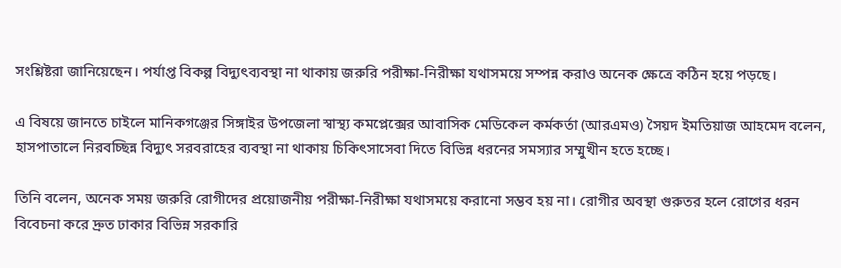সংশ্লিষ্টরা জানিয়েছেন। পর্যাপ্ত বিকল্প বিদ্যুৎব্যবস্থা না থাকায় জরুরি পরীক্ষা-নিরীক্ষা যথাসময়ে সম্পন্ন করাও অনেক ক্ষেত্রে কঠিন হয়ে পড়ছে।

এ বিষয়ে জানতে চাইলে মানিকগঞ্জের সিঙ্গাইর উপজেলা স্বাস্থ্য কমপ্লেক্সের আবাসিক মেডিকেল কর্মকর্তা (আরএমও) সৈয়দ ইমতিয়াজ আহমেদ বলেন, হাসপাতালে নিরবচ্ছিন্ন বিদ্যুৎ সরবরাহের ব্যবস্থা না থাকায় চিকিৎসাসেবা দিতে বিভিন্ন ধরনের সমস্যার সম্মুখীন হতে হচ্ছে।

তিনি বলেন, অনেক সময় জরুরি রোগীদের প্রয়োজনীয় পরীক্ষা-নিরীক্ষা যথাসময়ে করানো সম্ভব হয় না। রোগীর অবস্থা গুরুতর হলে রোগের ধরন বিবেচনা করে দ্রুত ঢাকার বিভিন্ন সরকারি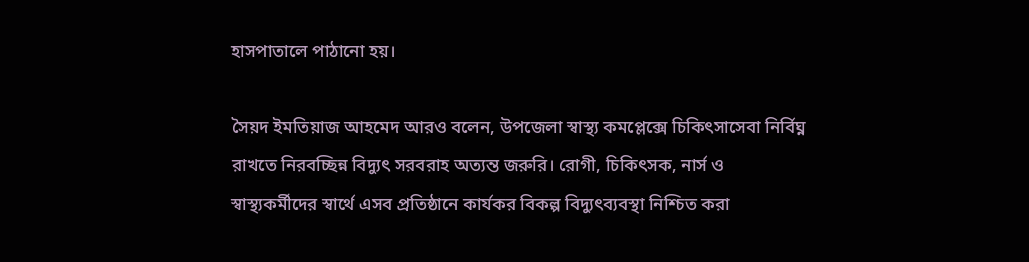হাসপাতালে পাঠানো হয়।

সৈয়দ ইমতিয়াজ আহমেদ আরও বলেন, উপজেলা স্বাস্থ্য কমপ্লেক্সে চিকিৎসাসেবা নির্বিঘ্ন রাখতে নিরবচ্ছিন্ন বিদ্যুৎ সরবরাহ অত্যন্ত জরুরি। রোগী, চিকিৎসক, নার্স ও স্বাস্থ্যকর্মীদের স্বার্থে এসব প্রতিষ্ঠানে কার্যকর বিকল্প বিদ্যুৎব্যবস্থা নিশ্চিত করা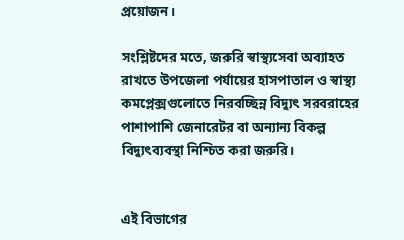প্রয়োজন।

সংশ্লিষ্টদের মতে, জরুরি স্বাস্থ্যসেবা অব্যাহত রাখতে উপজেলা পর্যায়ের হাসপাতাল ও স্বাস্থ্য কমপ্লেক্সগুলোতে নিরবচ্ছিন্ন বিদ্যুৎ সরবরাহের পাশাপাশি জেনারেটর বা অন্যান্য বিকল্প বিদ্যুৎব্যবস্থা নিশ্চিত করা জরুরি।


এই বিভাগের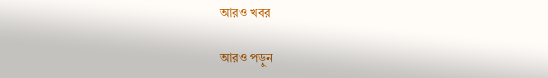আরও খবর

আরও পড়ুন